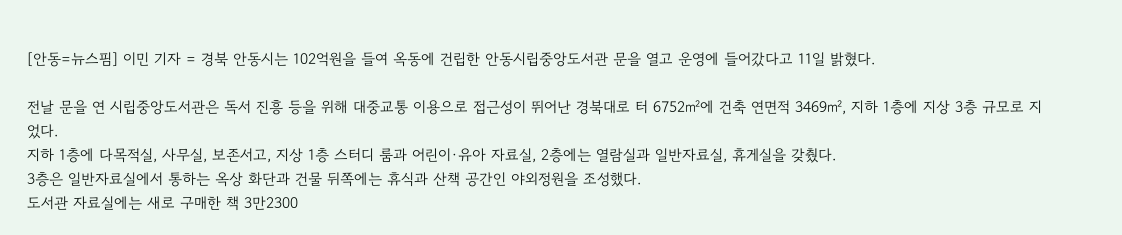[안동=뉴스핌] 이민 기자 = 경북 안동시는 102억원을 들여 옥동에 건립한 안동시립중앙도서관 문을 열고 운영에 들어갔다고 11일 밝혔다.

전날 문을 연 시립중앙도서관은 독서 진흥 등을 위해 대중교통 이용으로 접근성이 뛰어난 경북대로 터 6752㎡에 건축 연면적 3469㎡, 지하 1층에 지상 3층 규모로 지었다.
지하 1층에 다목적실, 사무실, 보존서고, 지상 1층 스터디 룸과 어린이·유아 자료실, 2층에는 열람실과 일반자료실, 휴게실을 갖췄다.
3층은 일반자료실에서 통하는 옥상 화단과 건물 뒤쪽에는 휴식과 산책 공간인 야외정원을 조성했다.
도서관 자료실에는 새로 구매한 책 3만2300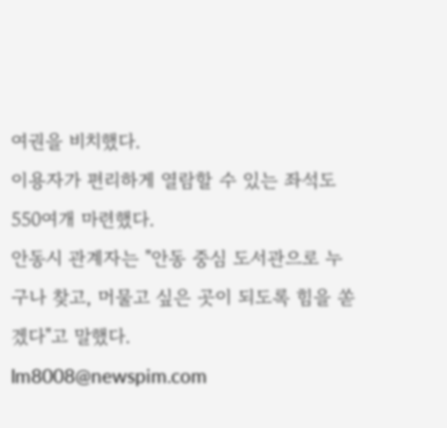여권을 비치했다.
이용자가 편리하게 열람할 수 있는 좌석도 550여개 마련했다.
안동시 관계자는 "안동 중심 도서관으로 누구나 찾고, 머물고 싶은 곳이 되도록 힘을 쏟겠다"고 말했다.
lm8008@newspim.com